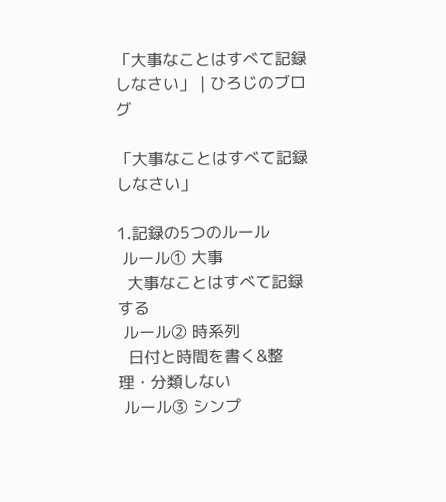「大事なことはすべて記録しなさい」 | ひろじのブログ

「大事なことはすべて記録しなさい」

1.記録の5つのルール
 ルール① 大事
  大事なことはすべて記録する
 ルール② 時系列
  日付と時間を書く&整理・分類しない
 ルール③ シンプ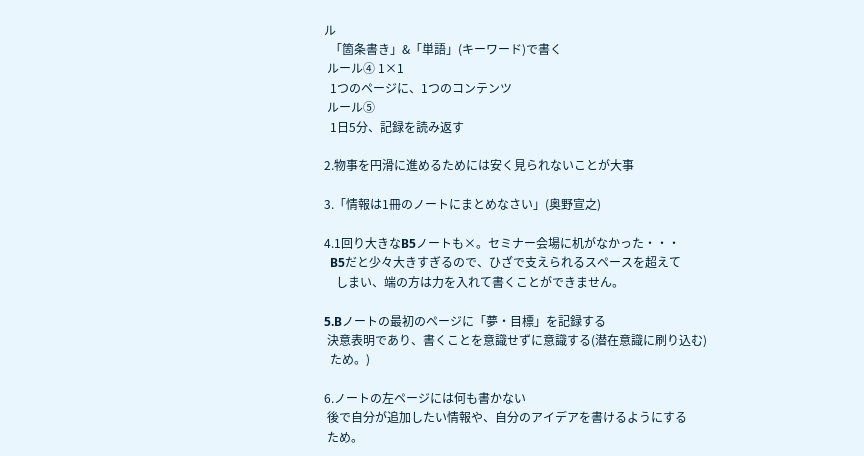ル
  「箇条書き」&「単語」(キーワード)で書く
 ルール④ 1×1
  1つのページに、1つのコンテンツ
 ルール⑤
  1日5分、記録を読み返す

2.物事を円滑に進めるためには安く見られないことが大事

3.「情報は1冊のノートにまとめなさい」(奥野宣之)

4.1回り大きなB5ノートも×。セミナー会場に机がなかった・・・
  B5だと少々大きすぎるので、ひざで支えられるスペースを超えて
    しまい、端の方は力を入れて書くことができません。

5.Bノートの最初のページに「夢・目標」を記録する
 決意表明であり、書くことを意識せずに意識する(潜在意識に刷り込む)
  ため。)

6.ノートの左ページには何も書かない
 後で自分が追加したい情報や、自分のアイデアを書けるようにする
 ため。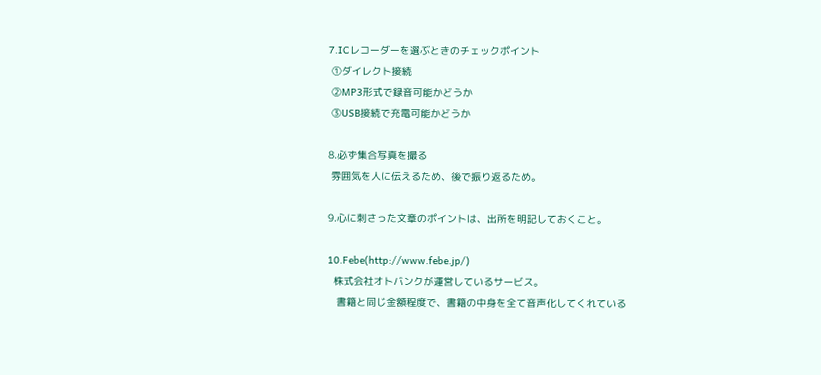7.ICレコーダーを選ぶときのチェックポイント
 ①ダイレクト接続
 ②MP3形式で録音可能かどうか
 ③USB接続で充電可能かどうか

8.必ず集合写真を撮る
 雰囲気を人に伝えるため、後で振り返るため。

9.心に刺さった文章のポイントは、出所を明記しておくこと。

10.Febe(http://www.febe.jp/)
  株式会社オトバンクが運営しているサービス。
   書籍と同じ金額程度で、書籍の中身を全て音声化してくれている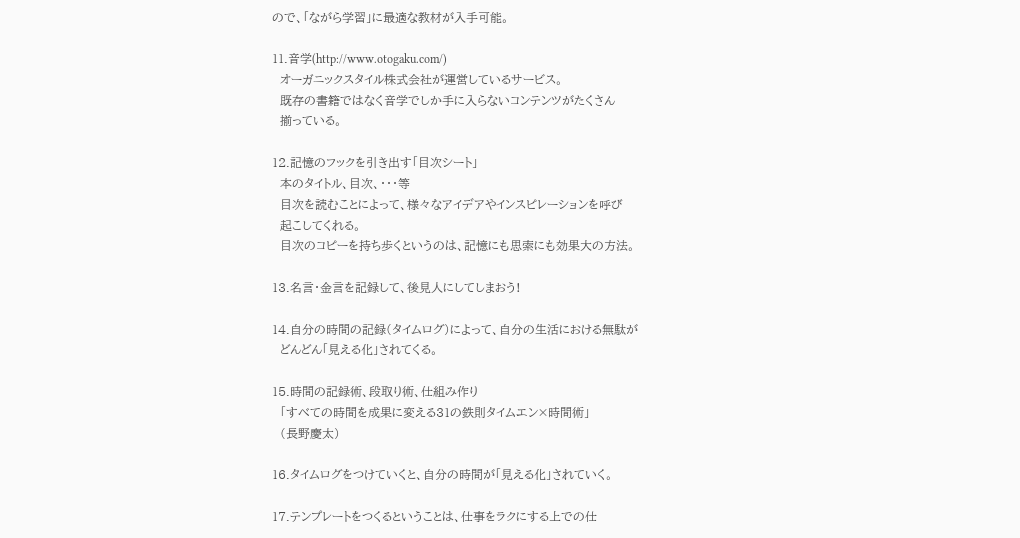ので、「ながら学習」に最適な教材が入手可能。

11.音学(http://www.otogaku.com/)
  オーガニックスタイル株式会社が運営しているサービス。
  既存の書籍ではなく音学でしか手に入らないコンテンツがたくさん
  揃っている。

12.記憶のフックを引き出す「目次シート」
  本のタイトル、目次、・・・等
  目次を読むことによって、様々なアイデアやインスピレーションを呼び
  起こしてくれる。
  目次のコピーを持ち歩くというのは、記憶にも思索にも効果大の方法。

13.名言・金言を記録して、後見人にしてしまおう!

14.自分の時間の記録(タイムログ)によって、自分の生活における無駄が
  どんどん「見える化」されてくる。

15.時間の記録術、段取り術、仕組み作り
  「すべての時間を成果に変える31の鉄則タイムエン×時間術」
  (長野慶太)

16.タイムログをつけていくと、自分の時間が「見える化」されていく。

17.テンプレートをつくるということは、仕事をラクにする上での仕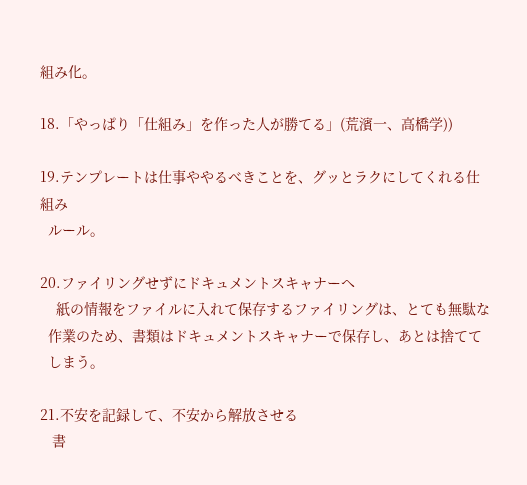組み化。

18.「やっぱり「仕組み」を作った人が勝てる」(荒濱一、高橋学))

19.テンプレートは仕事ややるべきことを、グッとラクにしてくれる仕組み
  ルール。

20.ファイリングせずにドキュメントスキャナーへ
    紙の情報をファイルに入れて保存するファイリングは、とても無駄な
  作業のため、書類はドキュメントスキャナーで保存し、あとは捨てて
  しまう。

21.不安を記録して、不安から解放させる
   書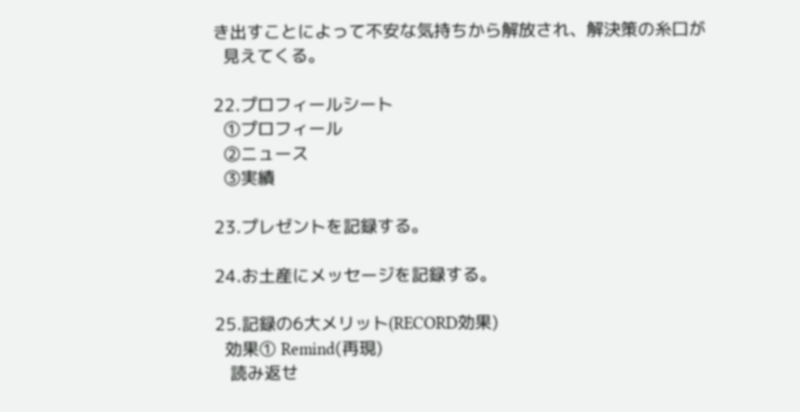き出すことによって不安な気持ちから解放され、解決策の糸口が
  見えてくる。

22.プロフィールシート
  ①プロフィール
  ②ニュース
  ③実績

23.プレゼントを記録する。

24.お土産にメッセージを記録する。

25.記録の6大メリット(RECORD効果)
  効果① Remind(再現)
   読み返せ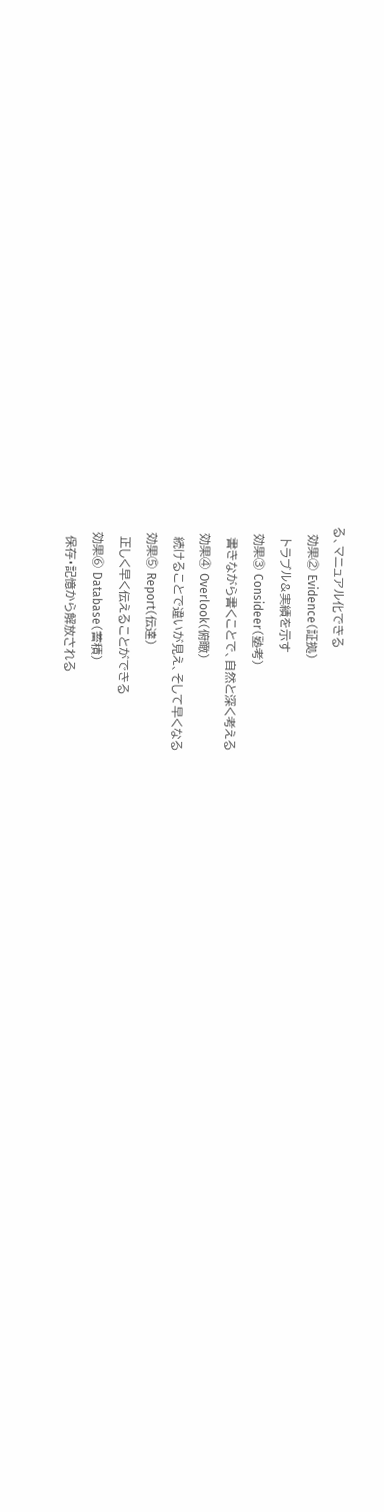る、マニュアル化できる
  効果② Evidence(証拠)
   トラブル&実績を示す
  効果③ Consideer(塾考)
   書きながら書くことで、自然と深く考える
  効果④ Overlook(俯瞰)
   続けることで違いが見え、そして早くなる
  効果⑤ Report(伝達)
   正しく早く伝えることができる
  効果⑥ Database(蓄積)
   保存・記憶から解放される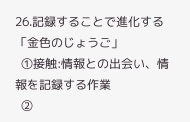26.記録することで進化する「金色のじょうご」
  ①接触:情報との出会い、情報を記録する作業
  ②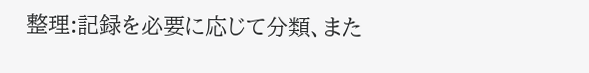整理:記録を必要に応じて分類、また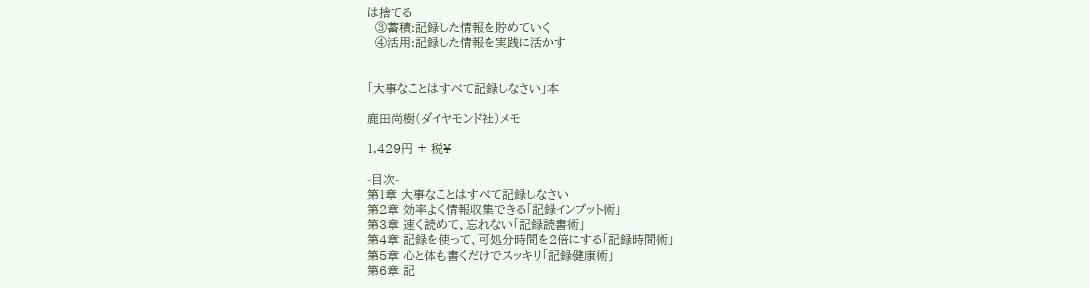は捨てる
  ③蓄積:記録した情報を貯めていく
  ④活用:記録した情報を実践に活かす


「大事なことはすべて記録しなさい」本

鹿田尚樹(ダイヤモンド社)メモ

1,429円 + 税¥

-目次-
第1章 大事なことはすべて記録しなさい
第2章 効率よく情報収集できる「記録インプット術」
第3章 速く読めて、忘れない「記録読書術」
第4章 記録を使って、可処分時間を2倍にする「記録時間術」
第5章 心と体も書くだけでスッキリ「記録健康術」
第6章 記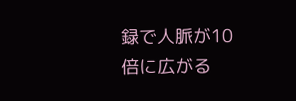録で人脈が10倍に広がる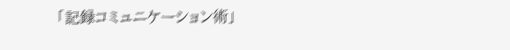「記録コミュニケーション術」